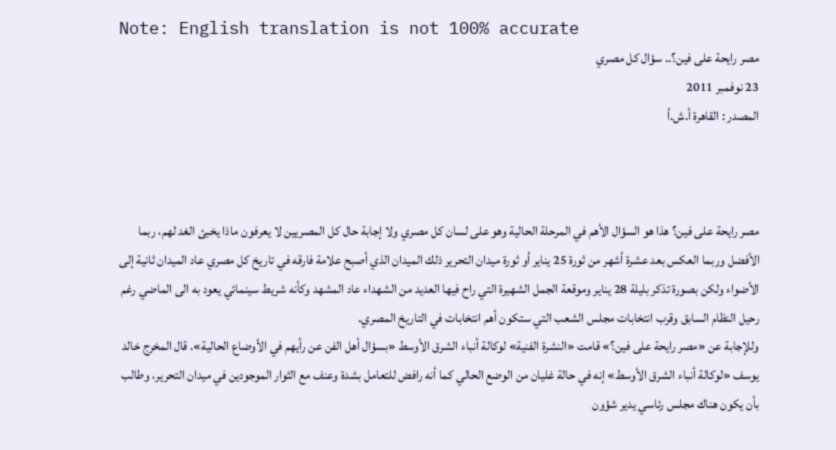Note: English translation is not 100% accurate
مصر رايحة على فين؟.. سؤال كل مصري
23 نوفمبر 2011
المصدر : القاهرة أ.ش.أ



مصر رايحة على فين؟ هذا هو السؤال الأهم في المرحلة الحالية وهو على لسان كل مصري ولا إجابة حال كل المصريين لا يعرفون ماذا يخبئ الغد لهم، ربما الأفضل وربما العكس بعد عشرة أشهر من ثورة 25 يناير أو ثورة ميدان التحرير ذلك الميدان الذي أصبح علامة فارقه في تاريخ كل مصري عاد الميدان ثانية إلى الأضواء ولكن بصورة تذكر بليلة 28 يناير وموقعة الجمل الشهيرة التي راح فيها العديد من الشهداء عاد المشهد وكأنه شريط سينمائي يعود به الى الماضي رغم رحيل النظام السابق وقرب انتخابات مجلس الشعب التي ستكون أهم انتخابات في التاريخ المصري.
وللإجابة عن «مصر رايحة على فين؟» قامت «النشرة الفنية» لوكالة أنباء الشرق الأوسط «بسؤال أهل الفن عن رأيهم في الأوضاع الحالية». قال المخرج خالد يوسف «لوكالة أنباء الشرق الأوسط» إنه في حالة غليان من الوضع الحالي كما أنه رافض للتعامل بشدة وعنف مع الثوار الموجودين في ميدان التحرير، وطالب بأن يكون هناك مجلس رئاسي يدير شؤون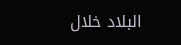البلاد خلال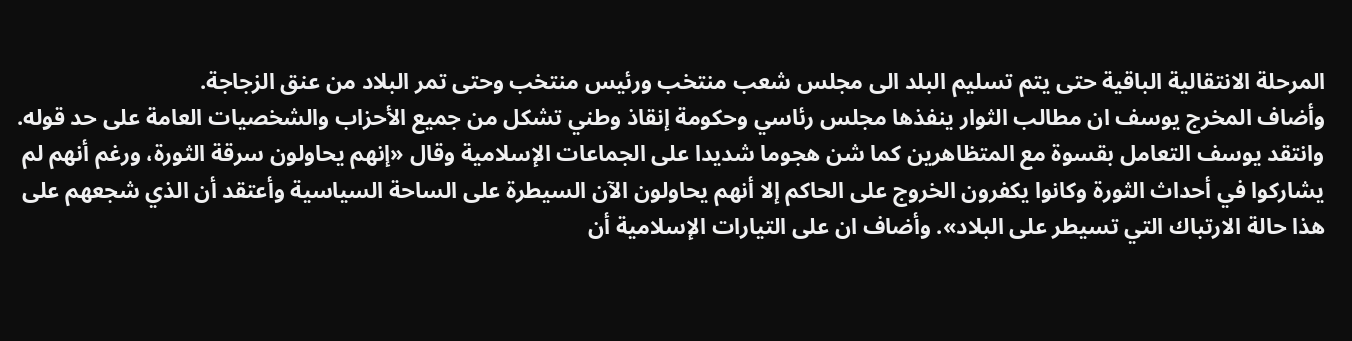المرحلة الانتقالية الباقية حتى يتم تسليم البلد الى مجلس شعب منتخب ورئيس منتخب وحتى تمر البلاد من عنق الزجاجة.
وأضاف المخرج يوسف ان مطالب الثوار ينفذها مجلس رئاسي وحكومة إنقاذ وطني تشكل من جميع الأحزاب والشخصيات العامة على حد قوله.
وانتقد يوسف التعامل بقسوة مع المتظاهرين كما شن هجوما شديدا على الجماعات الإسلامية وقال «إنهم يحاولون سرقة الثورة، ورغم أنهم لم يشاركوا في أحداث الثورة وكانوا يكفرون الخروج على الحاكم إلا أنهم يحاولون الآن السيطرة على الساحة السياسية وأعتقد أن الذي شجعهم على هذا حالة الارتباك التي تسيطر على البلاد». وأضاف ان على التيارات الإسلامية أن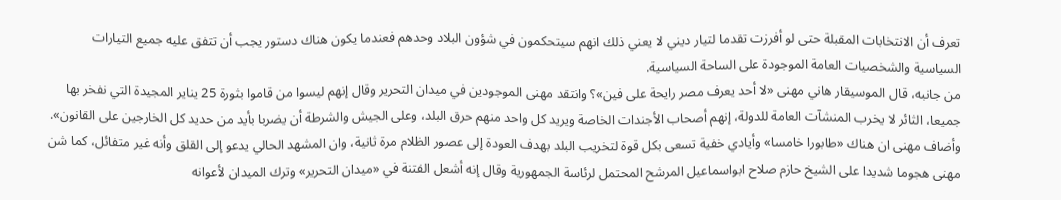تعرف أن الانتخابات المقبلة حتى لو أفرزت تقدما لتيار ديني لا يعني ذلك انهم سيتحكمون في شؤون البلاد وحدهم فعندما يكون هناك دستور يجب أن تتفق عليه جميع التيارات السياسية والشخصيات العامة الموجودة على الساحة السياسية.
من جانبه، قال الموسيقار هاني مهنى «لا أحد يعرف مصر رايحة على فين»؟ وانتقد مهنى الموجودين في ميدان التحرير وقال إنهم ليسوا من قاموا بثورة 25 يناير المجيدة التي نفخر بها جميعا، الثائر لا يخرب المنشآت العامة للدولة، إنهم أصحاب الأجندات الخاصة ويريد كل واحد منهم حرق البلد، وعلى الجيش والشرطة أن يضربا بأيد من حديد كل الخارجين على القانون». وأضاف مهنى ان هناك «طابورا خامسا» وأيادي خفية تسعى بكل قوة لتخريب البلد بهدف العودة إلى عصور الظلام مرة ثانية، وان المشهد الحالي يدعو إلى القلق وأنه غير متفائل، كما شن مهنى هجوما شديدا على الشيخ حازم صلاح ابواسماعيل المرشح المحتمل لرئاسة الجمهورية وقال إنه أشعل الفتنة في «ميدان التحرير» وترك الميدان لأعوانه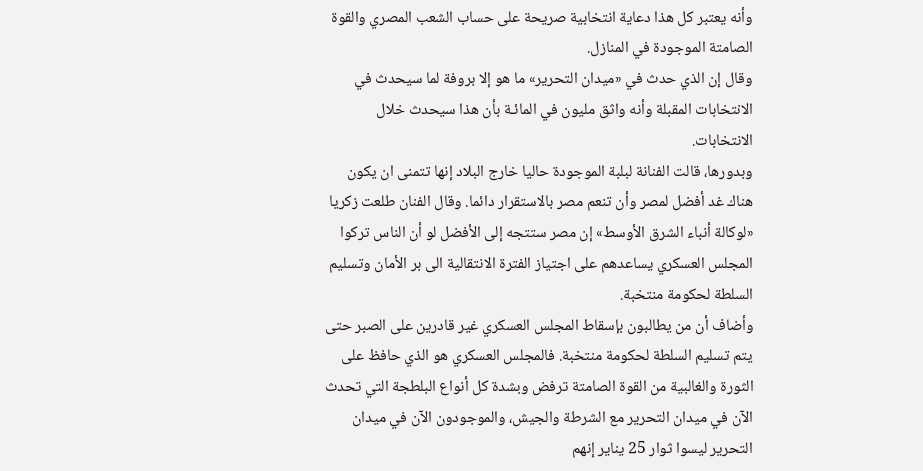وأنه يعتبر كل هذا دعاية انتخابية صريحة على حساب الشعب المصري والقوة الصامتة الموجودة في المنازل.
وقال إن الذي حدث في «ميدان التحرير» ما هو إلا بروفة لما سيحدث في الانتخابات المقبلة وأنه واثق مليون في المائـة بأن هذا سيحدث خلال الانتخابات.
وبدورها، قالت الفنانة لبلبة الموجودة حاليا خارج البلاد إنها تتمنى ان يكون هناك غد أفضل لمصر وأن تنعم مصر بالاستقرار دائما. وقال الفنان طلعت زكريا «لوكالة أنباء الشرق الأوسط» إن مصر ستتجه إلى الأفضل لو أن الناس تركوا المجلس العسكري يساعدهم على اجتياز الفترة الانتقالية الى بر الأمان وتسليم السلطة لحكومة منتخبة.
وأضاف أن من يطالبون بإسقاط المجلس العسكري غير قادرين على الصبر حتى يتم تسليم السلطة لحكومة منتخبة. فالمجلس العسكري هو الذي حافظ على الثورة والغالبية من القوة الصامتة ترفض وبشدة كل أنواع البلطجة التي تحدث الآن في ميدان التحرير مع الشرطة والجيش، والموجودون الآن في ميدان التحرير ليسوا ثوار 25 يناير إنهم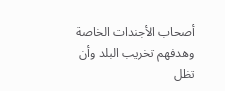أصحاب الأجندات الخاصة وهدفهم تخريب البلد وأن تظل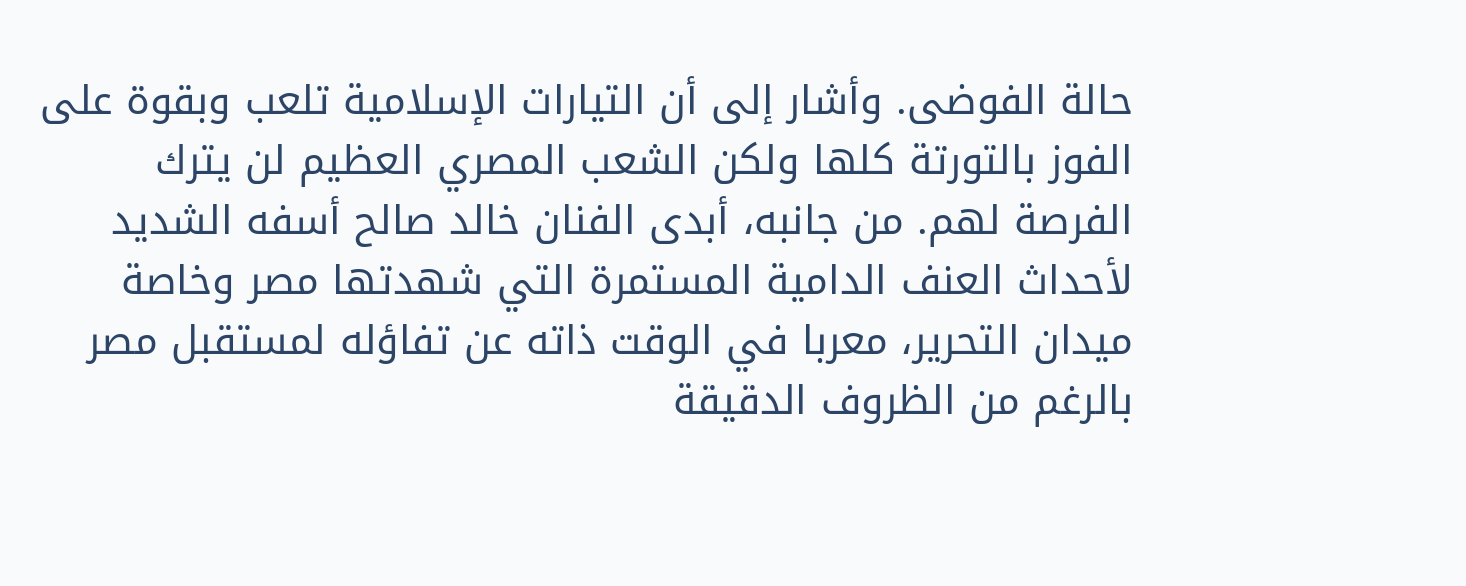حالة الفوضى. وأشار إلى أن التيارات الإسلامية تلعب وبقوة على الفوز بالتورتة كلها ولكن الشعب المصري العظيم لن يترك الفرصة لهم. من جانبه، أبدى الفنان خالد صالح أسفه الشديد لأحداث العنف الدامية المستمرة التي شهدتها مصر وخاصة ميدان التحرير، معربا في الوقت ذاته عن تفاؤله لمستقبل مصر بالرغم من الظروف الدقيقة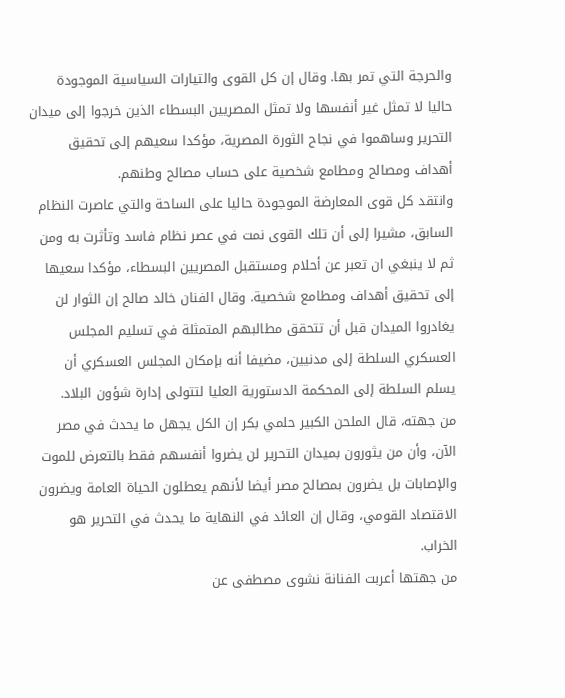والحرجة التي تمر بها. وقال إن كل القوى والتيارات السياسية الموجودة حاليا لا تمثل غير أنفسها ولا تمثل المصريين البسطاء الذين خرجوا إلى ميدان التحرير وساهموا في نجاح الثورة المصرية، مؤكدا سعيهم إلى تحقيق أهداف ومصالح ومطامع شخصية على حساب مصالح وطنهم.
وانتقد كل قوى المعارضة الموجودة حاليا على الساحة والتي عاصرت النظام السابق، مشيرا إلى أن تلك القوى نمت في عصر نظام فاسد وتأثرت به ومن ثم لا ينبغي ان تعبر عن أحلام ومستقبل المصريين البسطاء، مؤكدا سعيها إلى تحقيق أهداف ومطامع شخصية. وقال الفنان خالد صالح إن الثوار لن يغادروا الميدان قبل أن تتحقق مطالبهم المتمثلة في تسليم المجلس العسكري السلطة إلى مدنيين، مضيفا أنه بإمكان المجلس العسكري أن يسلم السلطة إلى المحكمة الدستورية العليا لتتولى إدارة شؤون البلاد.
من جهته، قال الملحن الكبير حلمي بكر إن الكل يجهل ما يحدث في مصر الآن، وأن من يثورون بميدان التحرير لن يضروا أنفسهم فقط بالتعرض للموت والإصابات بل يضرون بمصالح مصر أيضا لأنهم يعطلون الحياة العامة ويضرون الاقتصاد القومي، وقال إن العائد في النهاية ما يحدث في التحرير هو الخراب.
من جهتها أعربت الفنانة نشوى مصطفى عن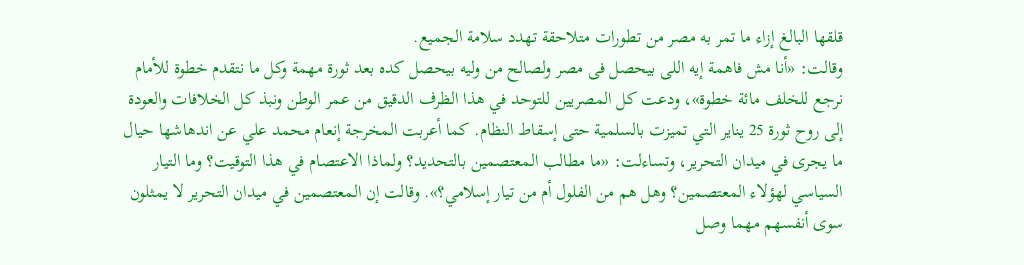قلقها البالغ إزاء ما تمر به مصر من تطورات متلاحقة تهدد سلامة الجميع.
وقالت: «أنا مش فاهمة إيه اللى بيحصل فى مصر ولصالح من وليه بيحصل كده بعد ثورة مهمة وكل ما نتقدم خطوة للأمام نرجع للخلف مائة خطوة»، ودعت كل المصريين للتوحد في هذا الظرف الدقيق من عمر الوطن ونبذ كل الخلافات والعودة إلى روح ثورة 25 يناير التي تميزت بالسلمية حتى إسقاط النظام. كما أعربت المخرجة إنعام محمد علي عن اندهاشها حيال ما يجرى في ميدان التحرير، وتساءلت: «ما مطالب المعتصمين بالتحديد؟ ولماذا الاعتصام في هذا التوقيت؟ وما التيار السياسي لهؤلاء المعتصمين؟ وهل هم من الفلول أم من تيار إسلامي؟». وقالت إن المعتصمين في ميدان التحرير لا يمثلون سوى أنفسهم مهما وصل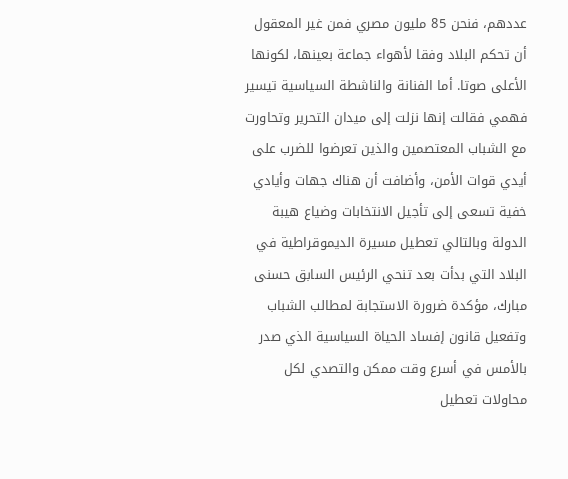عددهم، فنحن 85 مليون مصري فمن غير المعقول أن تحكم البلاد وفقا لأهواء جماعة بعينها، لكونها الأعلى صوتا. أما الفنانة والناشطة السياسية تيسير فهمي فقالت إنها نزلت إلى ميدان التحرير وتحاورت مع الشباب المعتصمين والذين تعرضوا للضرب على أيدي قوات الأمن، وأضافت أن هناك جهات وأيادي خفية تسعى إلى تأجيل الانتخابات وضياع هيبة الدولة وبالتالي تعطيل مسيرة الديموقراطية في البلاد التي بدأت بعد تنحي الرئيس السابق حسنى مبارك، مؤكدة ضرورة الاستجابة لمطالب الشباب وتفعيل قانون إفساد الحياة السياسية الذي صدر بالأمس في أسرع وقت ممكن والتصدي لكل محاولات تعطيل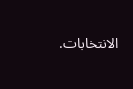الانتخابات.